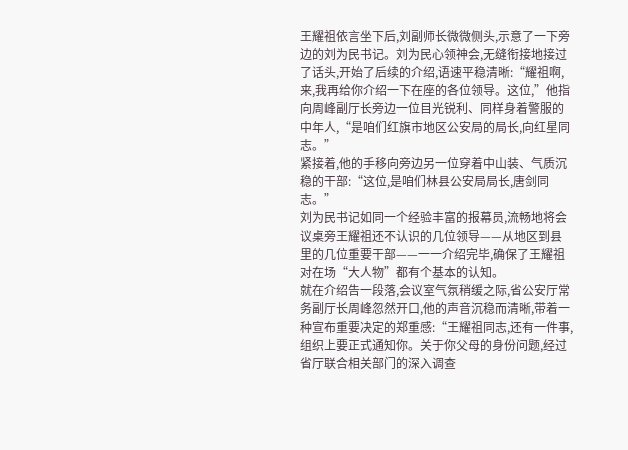王耀祖依言坐下后,刘副师长微微侧头,示意了一下旁边的刘为民书记。刘为民心领神会,无缝衔接地接过了话头,开始了后续的介绍,语速平稳清晰:“耀祖啊,来,我再给你介绍一下在座的各位领导。这位,”他指向周峰副厅长旁边一位目光锐利、同样身着警服的中年人,“是咱们红旗市地区公安局的局长,向红星同志。”
紧接着,他的手移向旁边另一位穿着中山装、气质沉稳的干部:“这位,是咱们林县公安局局长,唐剑同志。”
刘为民书记如同一个经验丰富的报幕员,流畅地将会议桌旁王耀祖还不认识的几位领导——从地区到县里的几位重要干部——一一介绍完毕,确保了王耀祖对在场“大人物”都有个基本的认知。
就在介绍告一段落,会议室气氛稍缓之际,省公安厅常务副厅长周峰忽然开口,他的声音沉稳而清晰,带着一种宣布重要决定的郑重感:“王耀祖同志,还有一件事,组织上要正式通知你。关于你父母的身份问题,经过省厅联合相关部门的深入调查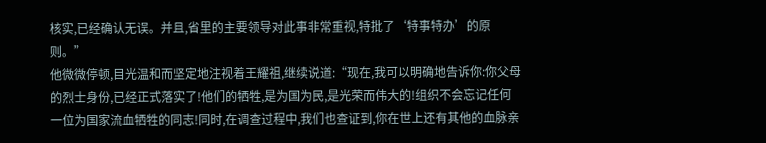核实,已经确认无误。并且,省里的主要领导对此事非常重视,特批了‘特事特办’的原则。”
他微微停顿,目光温和而坚定地注视着王耀祖,继续说道:“现在,我可以明确地告诉你:你父母的烈士身份,已经正式落实了!他们的牺牲,是为国为民,是光荣而伟大的!组织不会忘记任何一位为国家流血牺牲的同志!同时,在调查过程中,我们也查证到,你在世上还有其他的血脉亲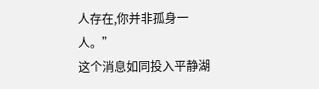人存在,你并非孤身一人。”
这个消息如同投入平静湖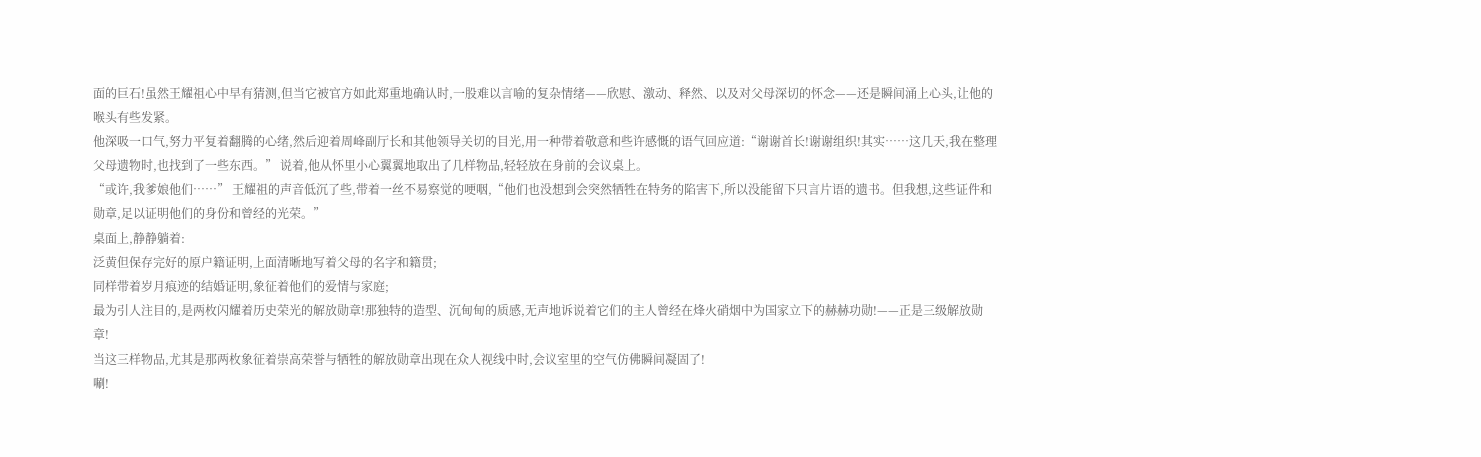面的巨石!虽然王耀祖心中早有猜测,但当它被官方如此郑重地确认时,一股难以言喻的复杂情绪——欣慰、激动、释然、以及对父母深切的怀念——还是瞬间涌上心头,让他的喉头有些发紧。
他深吸一口气,努力平复着翻腾的心绪,然后迎着周峰副厅长和其他领导关切的目光,用一种带着敬意和些许感慨的语气回应道:“谢谢首长!谢谢组织!其实……这几天,我在整理父母遗物时,也找到了一些东西。” 说着,他从怀里小心翼翼地取出了几样物品,轻轻放在身前的会议桌上。
“或许,我爹娘他们……” 王耀祖的声音低沉了些,带着一丝不易察觉的哽咽,“他们也没想到会突然牺牲在特务的陷害下,所以没能留下只言片语的遗书。但我想,这些证件和勋章,足以证明他们的身份和曾经的光荣。”
桌面上,静静躺着:
泛黄但保存完好的原户籍证明,上面清晰地写着父母的名字和籍贯;
同样带着岁月痕迹的结婚证明,象征着他们的爱情与家庭;
最为引人注目的,是两枚闪耀着历史荣光的解放勋章!那独特的造型、沉甸甸的质感,无声地诉说着它们的主人曾经在烽火硝烟中为国家立下的赫赫功勋!——正是三级解放勋章!
当这三样物品,尤其是那两枚象征着崇高荣誉与牺牲的解放勋章出现在众人视线中时,会议室里的空气仿佛瞬间凝固了!
唰!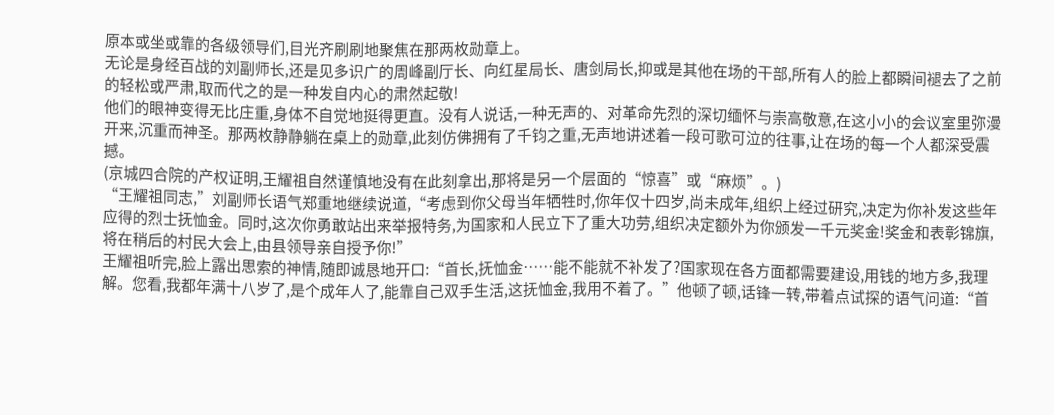原本或坐或靠的各级领导们,目光齐刷刷地聚焦在那两枚勋章上。
无论是身经百战的刘副师长,还是见多识广的周峰副厅长、向红星局长、唐剑局长,抑或是其他在场的干部,所有人的脸上都瞬间褪去了之前的轻松或严肃,取而代之的是一种发自内心的肃然起敬!
他们的眼神变得无比庄重,身体不自觉地挺得更直。没有人说话,一种无声的、对革命先烈的深切缅怀与崇高敬意,在这小小的会议室里弥漫开来,沉重而神圣。那两枚静静躺在桌上的勋章,此刻仿佛拥有了千钧之重,无声地讲述着一段可歌可泣的往事,让在场的每一个人都深受震撼。
(京城四合院的产权证明,王耀祖自然谨慎地没有在此刻拿出,那将是另一个层面的“惊喜”或“麻烦”。)
“王耀祖同志,”刘副师长语气郑重地继续说道,“考虑到你父母当年牺牲时,你年仅十四岁,尚未成年,组织上经过研究,决定为你补发这些年应得的烈士抚恤金。同时,这次你勇敢站出来举报特务,为国家和人民立下了重大功劳,组织决定额外为你颁发一千元奖金!奖金和表彰锦旗,将在稍后的村民大会上,由县领导亲自授予你!”
王耀祖听完,脸上露出思索的神情,随即诚恳地开口:“首长,抚恤金……能不能就不补发了?国家现在各方面都需要建设,用钱的地方多,我理解。您看,我都年满十八岁了,是个成年人了,能靠自己双手生活,这抚恤金,我用不着了。”他顿了顿,话锋一转,带着点试探的语气问道:“首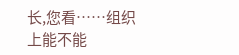长,您看……组织上能不能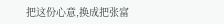把这份心意,换成把张富